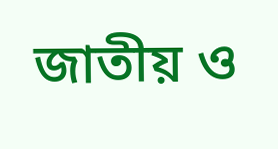জাতীয় ও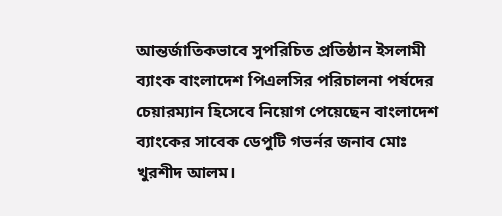আন্তর্জাতিকভাবে সুপরিচিত প্রতিষ্ঠান ইসলামী ব্যাংক বাংলাদেশ পিএলসির পরিচালনা পর্ষদের চেয়ারম্যান হিসেবে নিয়োগ পেয়েছেন বাংলাদেশ ব্যাংকের সাবেক ডেপুটি গভর্নর জনাব মোঃ খুরশীদ আলম।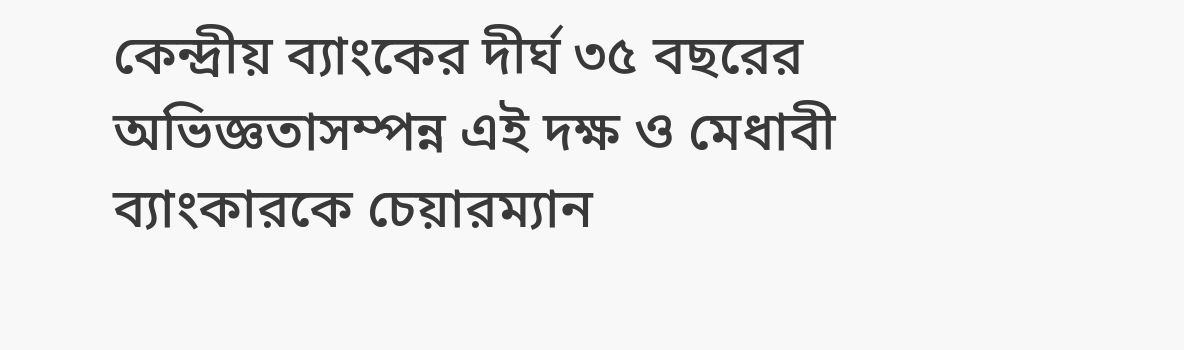কেন্দ্রীয় ব্যাংকের দীর্ঘ ৩৫ বছরের অভিজ্ঞতাসম্পন্ন এই দক্ষ ও মেধাবী ব্যাংকারকে চেয়ারম্যান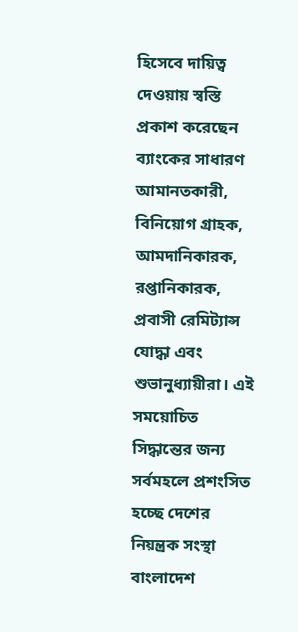হিসেবে দায়িত্ব দেওয়ায় স্বস্তি প্রকাশ করেছেন ব্যাংকের সাধারণ আমানতকারী, বিনিয়োগ গ্রাহক, আমদানিকারক, রপ্তানিকারক, প্রবাসী রেমিট্যান্স যোদ্ধা এবং শুভানুধ্যায়ীরা। এই সময়োচিত সিদ্ধান্তের জন্য সর্বমহলে প্রশংসিত হচ্ছে দেশের নিয়ন্ত্রক সংস্থা বাংলাদেশ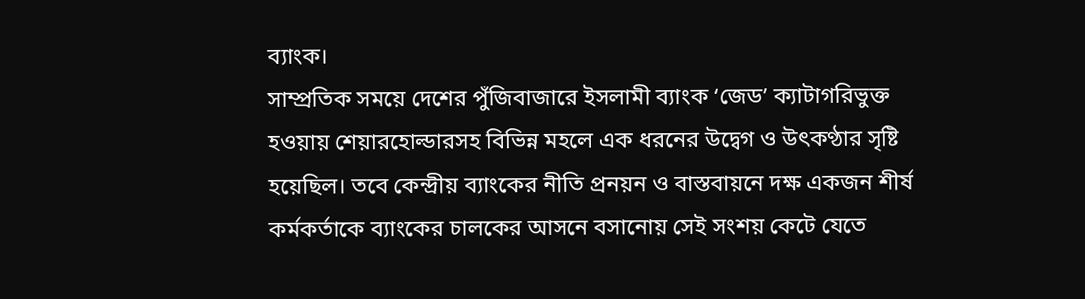ব্যাংক।
সাম্প্রতিক সময়ে দেশের পুঁজিবাজারে ইসলামী ব্যাংক ‘জেড’ ক্যাটাগরিভুক্ত হওয়ায় শেয়ারহোল্ডারসহ বিভিন্ন মহলে এক ধরনের উদ্বেগ ও উৎকণ্ঠার সৃষ্টি হয়েছিল। তবে কেন্দ্রীয় ব্যাংকের নীতি প্রনয়ন ও বাস্তবায়নে দক্ষ একজন শীর্ষ কর্মকর্তাকে ব্যাংকের চালকের আসনে বসানোয় সেই সংশয় কেটে যেতে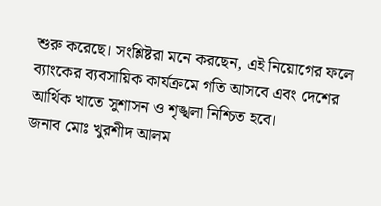শুরু করেছে। সংশ্লিষ্টরা মনে করছেন, এই নিয়োগের ফলে ব্যাংকের ব্যবসায়িক কার্যক্রমে গতি আসবে এবং দেশের আর্থিক খাতে সুশাসন ও শৃঙ্খলা নিশ্চিত হবে।
জনাব মোঃ খুরশীদ আলম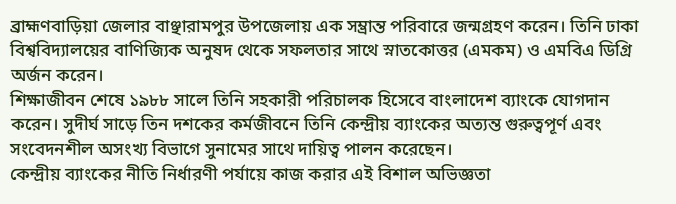ব্রাহ্মণবাড়িয়া জেলার বাঞ্ছারামপুর উপজেলায় এক সম্ভ্রান্ত পরিবারে জন্মগ্রহণ করেন। তিনি ঢাকা বিশ্ববিদ্যালয়ের বাণিজ্যিক অনুষদ থেকে সফলতার সাথে স্নাতকোত্তর (এমকম) ও এমবিএ ডিগ্রি অর্জন করেন।
শিক্ষাজীবন শেষে ১৯৮৮ সালে তিনি সহকারী পরিচালক হিসেবে বাংলাদেশ ব্যাংকে যোগদান করেন। সুদীর্ঘ সাড়ে তিন দশকের কর্মজীবনে তিনি কেন্দ্রীয় ব্যাংকের অত্যন্ত গুরুত্বপূর্ণ এবং সংবেদনশীল অসংখ্য বিভাগে সুনামের সাথে দায়িত্ব পালন করেছেন।
কেন্দ্রীয় ব্যাংকের নীতি নির্ধারণী পর্যায়ে কাজ করার এই বিশাল অভিজ্ঞতা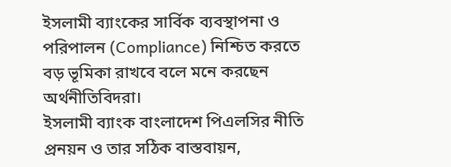ইসলামী ব্যাংকের সার্বিক ব্যবস্থাপনা ও পরিপালন (Compliance) নিশ্চিত করতে বড় ভূমিকা রাখবে বলে মনে করছেন অর্থনীতিবিদরা।
ইসলামী ব্যাংক বাংলাদেশ পিএলসির নীতি প্রনয়ন ও তার সঠিক বাস্তবায়ন,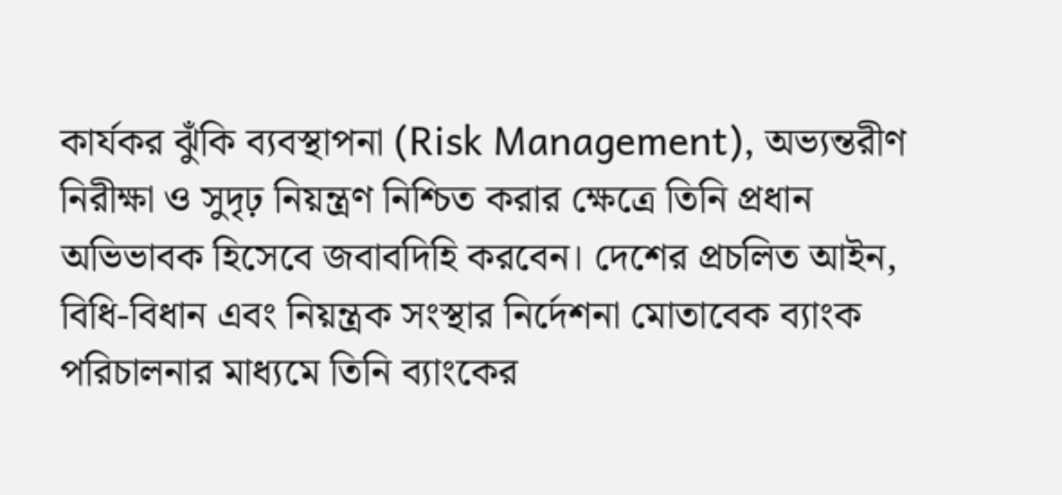কার্যকর ঝুঁকি ব্যবস্থাপনা (Risk Management), অভ্যন্তরীণ নিরীক্ষা ও সুদৃঢ় নিয়ন্ত্রণ নিশ্চিত করার ক্ষেত্রে তিনি প্রধান অভিভাবক হিসেবে জবাবদিহি করবেন। দেশের প্রচলিত আইন, বিধি-বিধান এবং নিয়ন্ত্রক সংস্থার নির্দেশনা মোতাবেক ব্যাংক পরিচালনার মাধ্যমে তিনি ব্যাংকের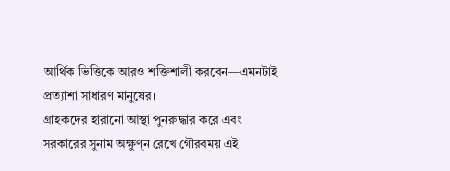আর্থিক ভিত্তিকে আরও শক্তিশালী করবেন—এমনটাই প্রত্যাশা সাধারণ মানুষের।
গ্রাহকদের হারানো আস্থা পুনরুদ্ধার করে এবং সরকারের সুনাম অক্ষুণ্ন রেখে গৌরবময় এই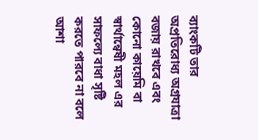ব্যাংকটি তার অপ্রতিরোধ্য অগ্রযাত্রা বজায় রাখবে এবং কোনো কায়েমি বা স্বার্থান্বেষী মহল এর সাফল্যে বাধা সৃষ্টি করতে পারবে না বলে আশা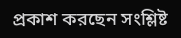প্রকাশ করছেন সংশ্লিষ্ট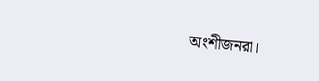অংশীজনরা।